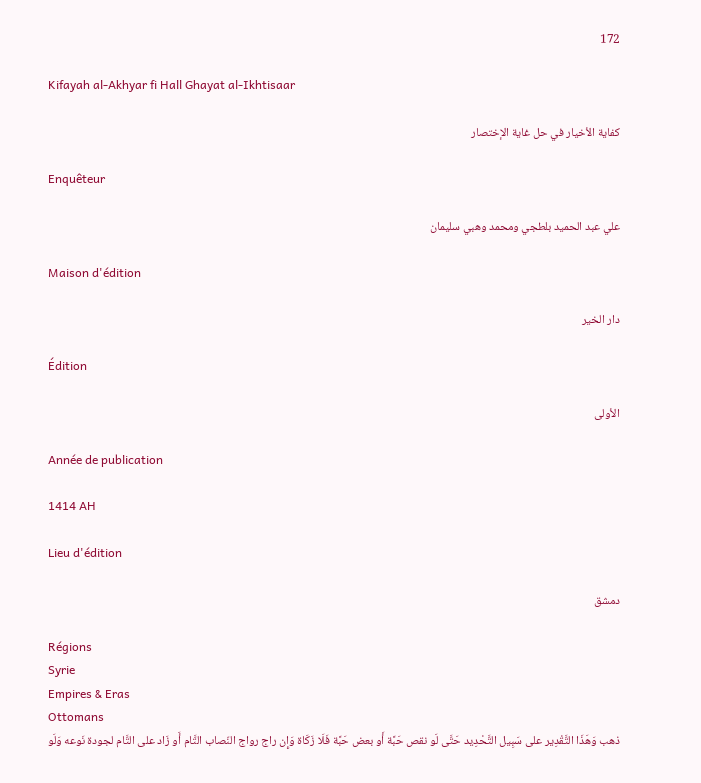172

Kifayah al-Akhyar fi Hall Ghayat al-Ikhtisaar

كفاية الأخيار في حل غاية الإختصار

Enquêteur

علي عبد الحميد بلطجي ومحمد وهبي سليمان

Maison d'édition

دار الخير

Édition

الأولى

Année de publication

1414 AH

Lieu d'édition

دمشق

Régions
Syrie
Empires & Eras
Ottomans
ذهب وَهَذَا التَّقْدِير على سَبِيل التَّحْدِيد حَتَّى لَو نقص حَبَّة أَو بعض حَبَّة فَلَا زَكَاة وَإِن راج رواج النّصاب التَّام أَو زَاد على التَّام لجودة نَوعه وَلَو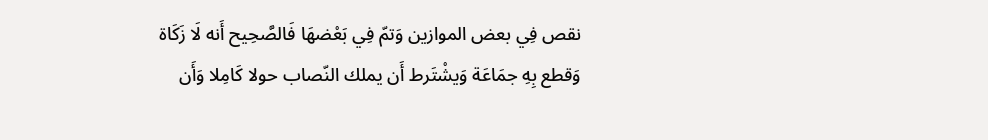نقص فِي بعض الموازين وَتمّ فِي بَعْضهَا فَالصَّحِيح أَنه لَا زَكَاة وَقطع بِهِ جمَاعَة وَيشْتَرط أَن يملك النّصاب حولا كَامِلا وَأَن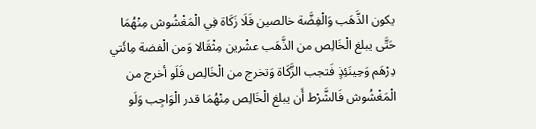يكون الذَّهَب وَالْفِضَّة خالصين فَلَا زَكَاة فِي الْمَغْشُوش مِنْهُمَا حَتَّى يبلغ الْخَالِص من الذَّهَب عشْرين مِثْقَالا وَمن الْفضة مِائَتي دِرْهَم وَحِينَئِذٍ فَتجب الزَّكَاة وَتخرج من الْخَالِص فَلَو أخرج من الْمَغْشُوش فَالشَّرْط أَن يبلغ الْخَالِص مِنْهُمَا قدر الْوَاجِب وَلَو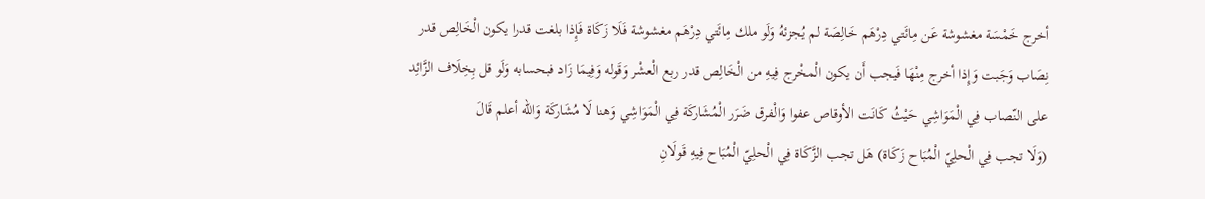أخرج خَمْسَة مغشوشة عَن مِائَتي دِرْهَم خَالِصَة لم يُجزئهُ وَلَو ملك مِائَتي دِرْهَم مغشوشة فَلَا زَكَاة فَإِذا بلغت قدرا يكون الْخَالِص قدر نِصَاب وَجَبت وَإِذا أخرج مِنْهَا فَيجب أَن يكون الْمخْرج فِيهِ من الْخَالِص قدر ربع الْعشْر وَقَوله وَفِيمَا زَاد فبحسابه وَلَو قل بِخِلَاف الزَّائِد على النّصاب فِي الْمَوَاشِي حَيْثُ كَانَت الأوقاص عفوا وَالْفرق ضَرَر الْمُشَاركَة فِي الْمَوَاشِي وَهنا لَا مُشَاركَة وَالله أعلم قَالَ
(وَلَا تجب فِي الْحلِيّ الْمُبَاح زَكَاة) هَل تجب الزَّكَاة فِي الْحلِيّ الْمُبَاح فِيهِ قَولَانِ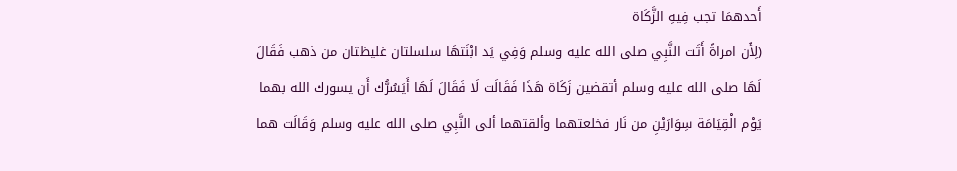أَحدهمَا تجب فِيهِ الزَّكَاة
(لِأَن امراةً أَتَت النَّبِي صلى الله عليه وسلم وَفِي يَد ابْنَتهَا سلسلتان غليظتان من ذهب فَقَالَ لَهَا صلى الله عليه وسلم أتقضين زَكَاة هَذَا فَقَالَت لَا فَقَالَ لَهَا أَيَسُرُّك أَن يسورك الله بهما يَوْم الْقِيَامَة سِوَارَيْنِ من نَار فخلعتهما وألقتهما ألى النَّبِي صلى الله عليه وسلم وَقَالَت هما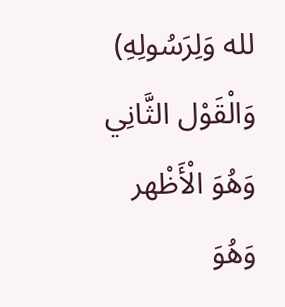لله وَلِرَسُولِهِ)
وَالْقَوْل الثَّانِي وَهُوَ الْأَظْهر وَهُوَ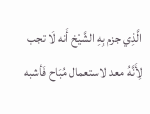الَّذِي جزم بِهِ الشَّيْخ أَنه لَا تجب لِأَنَّهُ معد لاستعمال مُبَاح فَأشبه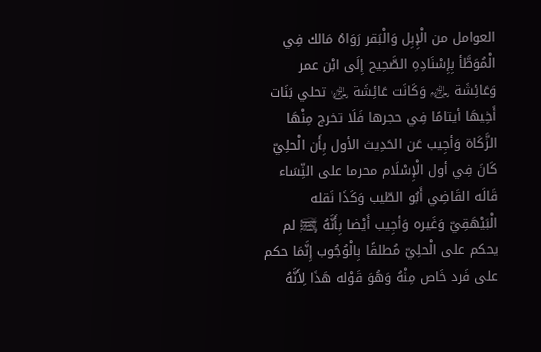العوامل من الْإِبِل وَالْبَقر رَوَاهُ مَالك فِي الْمُوَطَّأ بِإِسْنَادِهِ الصَّحِيح إِلَى ابْن عمر وَعَائِشَة ﵃ وَكَانَت عَائِشَة ﵂ تحلي بَنَات أَخِيهَا أيتامًا فِي حجرها فَلَا تخرج مِنْهَا الزَّكَاة وَأجِيب عَن الحَدِيث الأول بِأَن الْحلِيّ كَانَ فِي أول الْإِسْلَام محرما على النِّسَاء قَالَه القَاضِي أَبُو الطّيب وَكَذَا نَقله الْبَيْهَقِيّ وَغَيره وَأجِيب أَيْضا بِأَنَّهُ ﵊ لم يحكم على الْحلِيّ مُطلقًا بِالْوُجُوب إِنَّمَا حكم على فَرد خَاص مِنْهُ وَهُوَ قَوْله هَذَا لِأَنَّهُ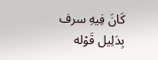كَانَ فِيهِ سرف بِدَلِيل قَوْله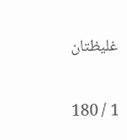غليظتان

1 / 180